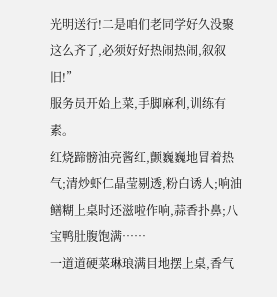光明送行!二是咱们老同学好久没聚这么齐了,必须好好热闹热闹,叙叙旧!”
服务员开始上菜,手脚麻利,训练有素。
红烧蹄髈油亮酱红,颤巍巍地冒着热气;清炒虾仁晶莹剔透,粉白诱人;响油鳝糊上桌时还滋啦作响,蒜香扑鼻;八宝鸭肚腹饱满……
一道道硬菜琳琅满目地摆上桌,香气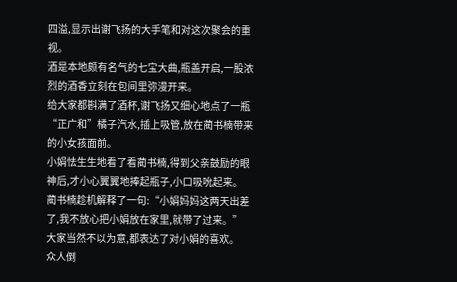四溢,显示出谢飞扬的大手笔和对这次聚会的重视。
酒是本地颇有名气的七宝大曲,瓶盖开启,一股浓烈的酒香立刻在包间里弥漫开来。
给大家都斟满了酒杯,谢飞扬又细心地点了一瓶“正广和”橘子汽水,插上吸管,放在蔺书楠带来的小女孩面前。
小娟怯生生地看了看蔺书楠,得到父亲鼓励的眼神后,才小心翼翼地捧起瓶子,小口吸吮起来。
蔺书楠趁机解释了一句:“小娟妈妈这两天出差了,我不放心把小娟放在家里,就带了过来。”
大家当然不以为意,都表达了对小娟的喜欢。
众人倒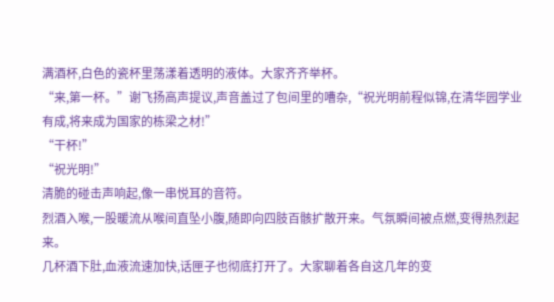满酒杯,白色的瓷杯里荡漾着透明的液体。大家齐齐举杯。
“来,第一杯。”谢飞扬高声提议,声音盖过了包间里的嘈杂,“祝光明前程似锦,在清华园学业有成,将来成为国家的栋梁之材!”
“干杯!”
“祝光明!”
清脆的碰击声响起,像一串悦耳的音符。
烈酒入喉,一股暖流从喉间直坠小腹,随即向四肢百骸扩散开来。气氛瞬间被点燃,变得热烈起来。
几杯酒下肚,血液流速加快,话匣子也彻底打开了。大家聊着各自这几年的变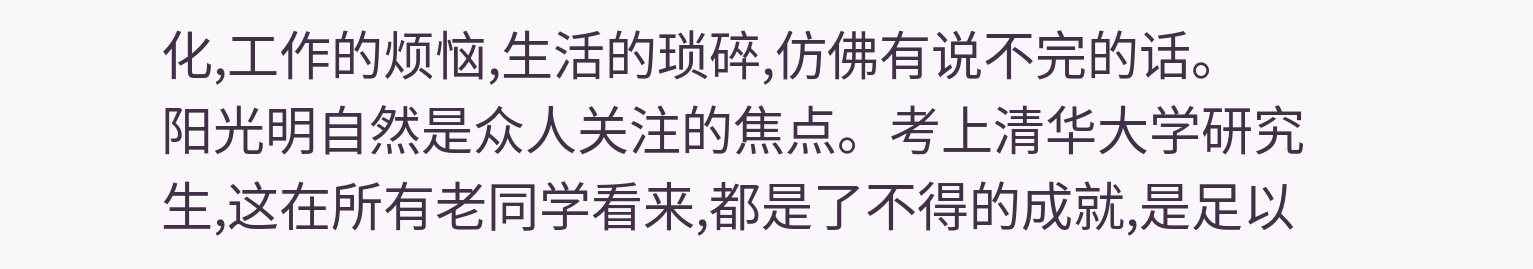化,工作的烦恼,生活的琐碎,仿佛有说不完的话。
阳光明自然是众人关注的焦点。考上清华大学研究生,这在所有老同学看来,都是了不得的成就,是足以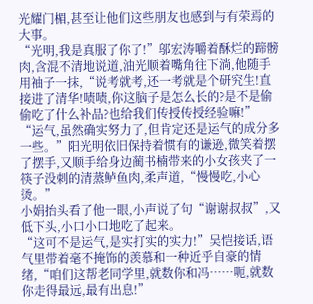光耀门楣,甚至让他们这些朋友也感到与有荣焉的大事。
“光明,我是真服了你了!”邬宏涛嚼着酥烂的蹄髈肉,含混不清地说道,油光顺着嘴角往下淌,他随手用袖子一抹,“说考就考,还一考就是个研究生!直接进了清华!啧啧,你这脑子是怎么长的?是不是偷偷吃了什么补品?也给我们传授传授经验嘛!”
“运气,虽然确实努力了,但肯定还是运气的成分多一些。”阳光明依旧保持着惯有的谦逊,微笑着摆了摆手,又顺手给身边蔺书楠带来的小女孩夹了一筷子没刺的清蒸鲈鱼肉,柔声道,“慢慢吃,小心烫。”
小娟抬头看了他一眼,小声说了句“谢谢叔叔”,又低下头,小口小口地吃了起来。
“这可不是运气,是实打实的实力!”吴恺接话,语气里带着毫不掩饰的羡慕和一种近乎自豪的情绪,“咱们这帮老同学里,就数你和冯……呃,就数你走得最远,最有出息!”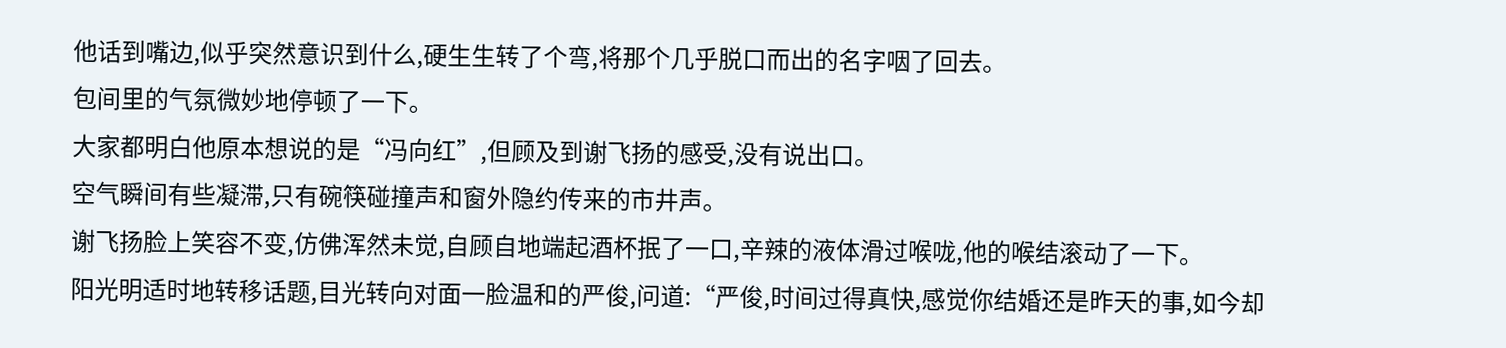他话到嘴边,似乎突然意识到什么,硬生生转了个弯,将那个几乎脱口而出的名字咽了回去。
包间里的气氛微妙地停顿了一下。
大家都明白他原本想说的是“冯向红”,但顾及到谢飞扬的感受,没有说出口。
空气瞬间有些凝滞,只有碗筷碰撞声和窗外隐约传来的市井声。
谢飞扬脸上笑容不变,仿佛浑然未觉,自顾自地端起酒杯抿了一口,辛辣的液体滑过喉咙,他的喉结滚动了一下。
阳光明适时地转移话题,目光转向对面一脸温和的严俊,问道:“严俊,时间过得真快,感觉你结婚还是昨天的事,如今却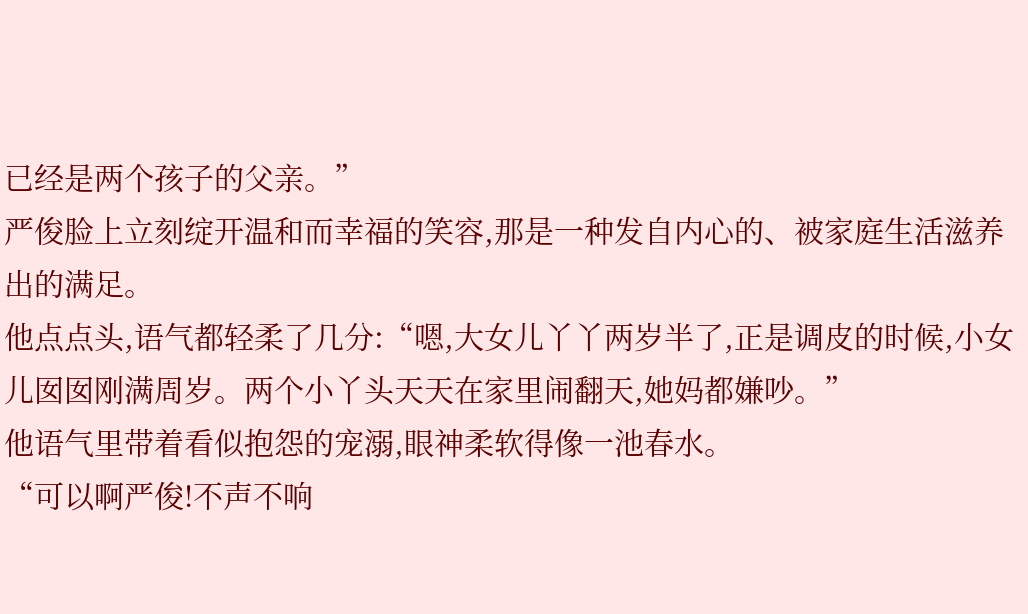已经是两个孩子的父亲。”
严俊脸上立刻绽开温和而幸福的笑容,那是一种发自内心的、被家庭生活滋养出的满足。
他点点头,语气都轻柔了几分:“嗯,大女儿丫丫两岁半了,正是调皮的时候,小女儿囡囡刚满周岁。两个小丫头天天在家里闹翻天,她妈都嫌吵。”
他语气里带着看似抱怨的宠溺,眼神柔软得像一池春水。
“可以啊严俊!不声不响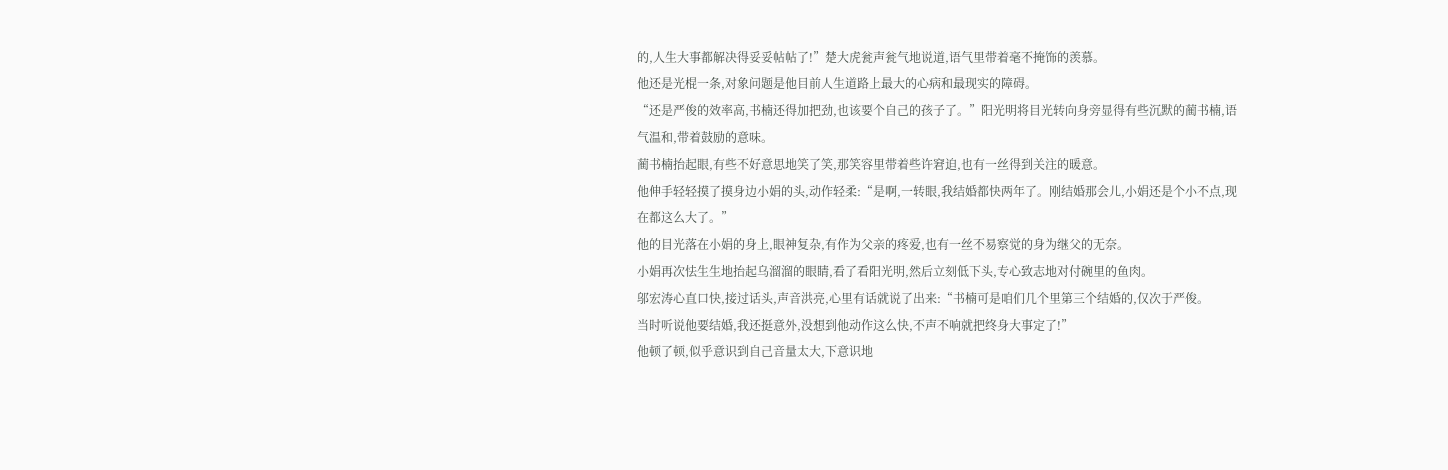的,人生大事都解决得妥妥帖帖了!”楚大虎瓮声瓮气地说道,语气里带着毫不掩饰的羡慕。
他还是光棍一条,对象问题是他目前人生道路上最大的心病和最现实的障碍。
“还是严俊的效率高,书楠还得加把劲,也该要个自己的孩子了。”阳光明将目光转向身旁显得有些沉默的蔺书楠,语气温和,带着鼓励的意味。
蔺书楠抬起眼,有些不好意思地笑了笑,那笑容里带着些许窘迫,也有一丝得到关注的暖意。
他伸手轻轻摸了摸身边小娟的头,动作轻柔:“是啊,一转眼,我结婚都快两年了。刚结婚那会儿,小娟还是个小不点,现在都这么大了。”
他的目光落在小娟的身上,眼神复杂,有作为父亲的疼爱,也有一丝不易察觉的身为继父的无奈。
小娟再次怯生生地抬起乌溜溜的眼睛,看了看阳光明,然后立刻低下头,专心致志地对付碗里的鱼肉。
邬宏涛心直口快,接过话头,声音洪亮,心里有话就说了出来:“书楠可是咱们几个里第三个结婚的,仅次于严俊。
当时听说他要结婚,我还挺意外,没想到他动作这么快,不声不响就把终身大事定了!”
他顿了顿,似乎意识到自己音量太大,下意识地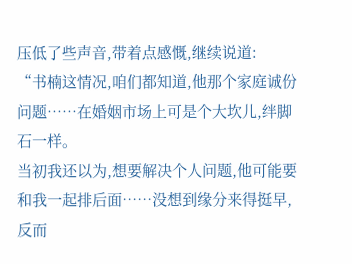压低了些声音,带着点感慨,继续说道:
“书楠这情况,咱们都知道,他那个家庭诚份问题……在婚姻市场上可是个大坎儿,绊脚石一样。
当初我还以为,想要解决个人问题,他可能要和我一起排后面……没想到缘分来得挺早,反而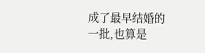成了最早结婚的一批,也算是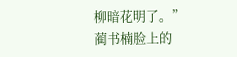柳暗花明了。”
蔺书楠脸上的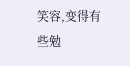笑容,变得有些勉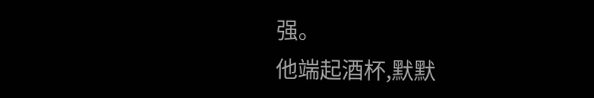强。
他端起酒杯,默默